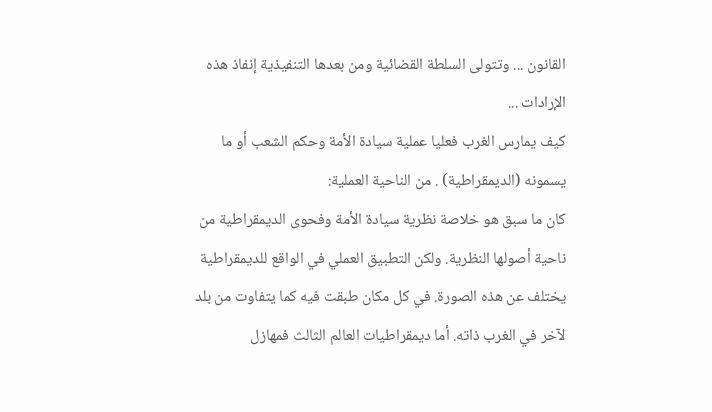القانون ... وتتولى السلطة القضائية ومن بعدها التنفيذية إنفاذ هذه الإرادات ...
كيف يمارس الغرب فعليا عملية سيادة الأمة وحكم الشعب أو ما يسمونه (الديمقراطية) . من الناحية العملية:
كان ما سبق هو خلاصة نظرية سيادة الأمة وفحوى الديمقراطية من ناحية أصولها النظرية. ولكن التطبيق العملي في الواقع للديمقراطية يختلف عن هذه الصورة. في كل مكان طبقت فيه كما يتفاوت من بلد لآخر في الغرب ذاته. أما ديمقراطيات العالم الثالث فمهازل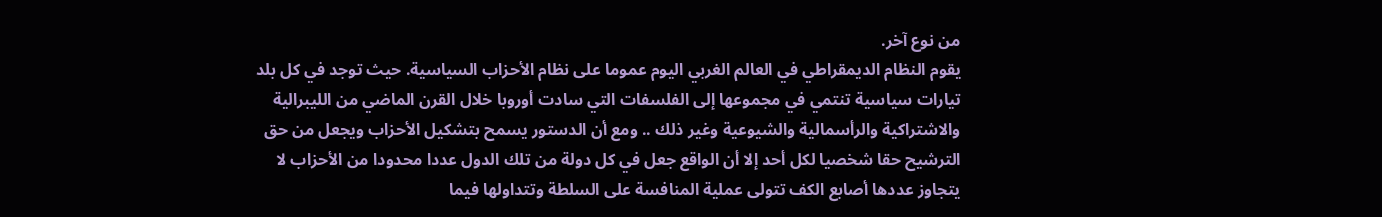من نوع آخر.
يقوم النظام الديمقراطي في العالم الغربي اليوم عموما على نظام الأحزاب السياسية. حيث توجد في كل بلد تيارات سياسية تنتمي في مجموعها إلى الفلسفات التي سادت أوروبا خلال القرن الماضي من الليبرالية والاشتراكية والرأسمالية والشيوعية وغير ذلك .. ومع أن الدستور يسمح بتشكيل الأحزاب ويجعل من حق الترشيح حقا شخصيا لكل أحد إلا أن الواقع جعل في كل دولة من تلك الدول عددا محدودا من الأحزاب لا يتجاوز عددها أصابع الكف تتولى عملية المنافسة على السلطة وتتداولها فيما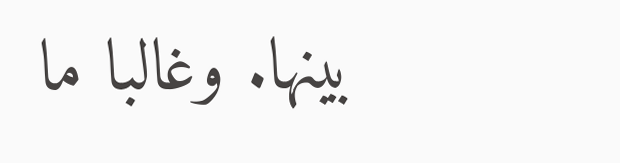بينها. وغالبا ما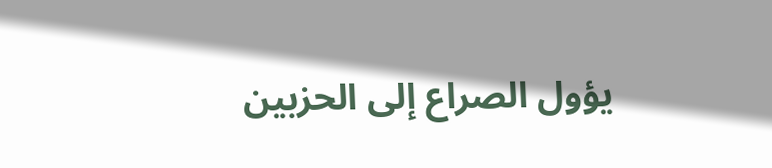يؤول الصراع إلى الحزبين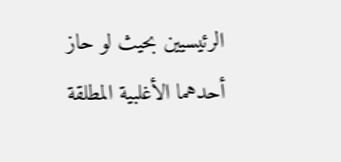الرئيسيين بحيث لو حاز أحدهما الأغلبية المطلقة